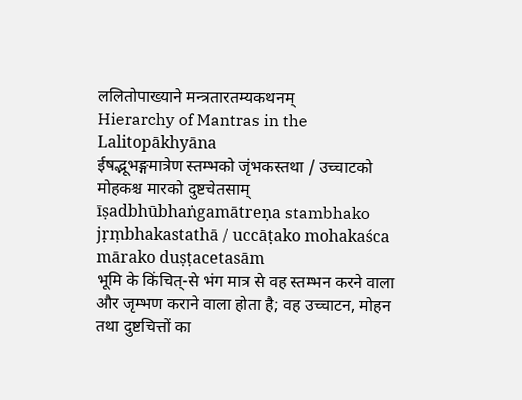ललितोपाख्याने मन्त्रतारतम्यकथनम्
Hierarchy of Mantras in the Lalitopākhyāna
ईषद्भूभङ्गमात्रेण स्तम्भको जृंभकस्तथा / उच्चाटको मोहकश्च मारको दुष्टचेतसाम्
īṣadbhūbhaṅgamātreṇa stambhako jṛṃbhakastathā / uccāṭako mohakaśca mārako duṣṭacetasām
भूमि के किंचित्-से भंग मात्र से वह स्तम्भन करने वाला और जृम्भण कराने वाला होता है; वह उच्चाटन, मोहन तथा दुष्टचित्तों का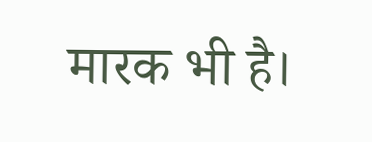मारक भी है।